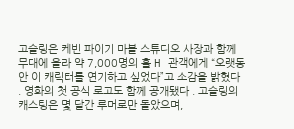고슬링은 케빈 파이기 마블 스튜디오 사장과 함께 무대에 올라 약 7,000명의 홀 H 관객에게 “오랫동안 이 캐릭터를 연기하고 싶었다”고 소감을 밝혔다 . 영화의 첫 공식 로고도 함께 공개됐다 . 고슬링의 캐스팅은 몇 달간 루머로만 돌았으며,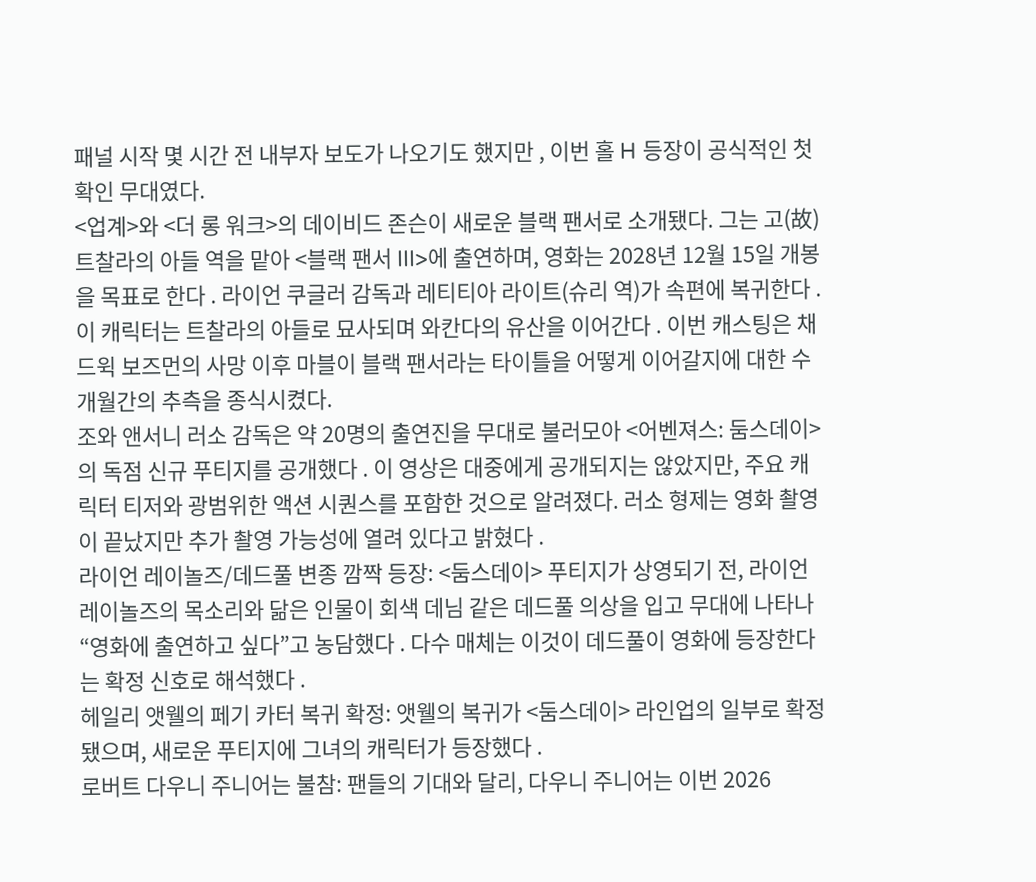패널 시작 몇 시간 전 내부자 보도가 나오기도 했지만 , 이번 홀 H 등장이 공식적인 첫 확인 무대였다.
<업계>와 <더 롱 워크>의 데이비드 존슨이 새로운 블랙 팬서로 소개됐다. 그는 고(故) 트찰라의 아들 역을 맡아 <블랙 팬서 III>에 출연하며, 영화는 2028년 12월 15일 개봉을 목표로 한다 . 라이언 쿠글러 감독과 레티티아 라이트(슈리 역)가 속편에 복귀한다 .
이 캐릭터는 트찰라의 아들로 묘사되며 와칸다의 유산을 이어간다 . 이번 캐스팅은 채드윅 보즈먼의 사망 이후 마블이 블랙 팬서라는 타이틀을 어떻게 이어갈지에 대한 수개월간의 추측을 종식시켰다.
조와 앤서니 러소 감독은 약 20명의 출연진을 무대로 불러모아 <어벤져스: 둠스데이>의 독점 신규 푸티지를 공개했다 . 이 영상은 대중에게 공개되지는 않았지만, 주요 캐릭터 티저와 광범위한 액션 시퀀스를 포함한 것으로 알려졌다. 러소 형제는 영화 촬영이 끝났지만 추가 촬영 가능성에 열려 있다고 밝혔다 .
라이언 레이놀즈/데드풀 변종 깜짝 등장: <둠스데이> 푸티지가 상영되기 전, 라이언 레이놀즈의 목소리와 닮은 인물이 회색 데님 같은 데드풀 의상을 입고 무대에 나타나 “영화에 출연하고 싶다”고 농담했다 . 다수 매체는 이것이 데드풀이 영화에 등장한다는 확정 신호로 해석했다 .
헤일리 앳웰의 페기 카터 복귀 확정: 앳웰의 복귀가 <둠스데이> 라인업의 일부로 확정됐으며, 새로운 푸티지에 그녀의 캐릭터가 등장했다 .
로버트 다우니 주니어는 불참: 팬들의 기대와 달리, 다우니 주니어는 이번 2026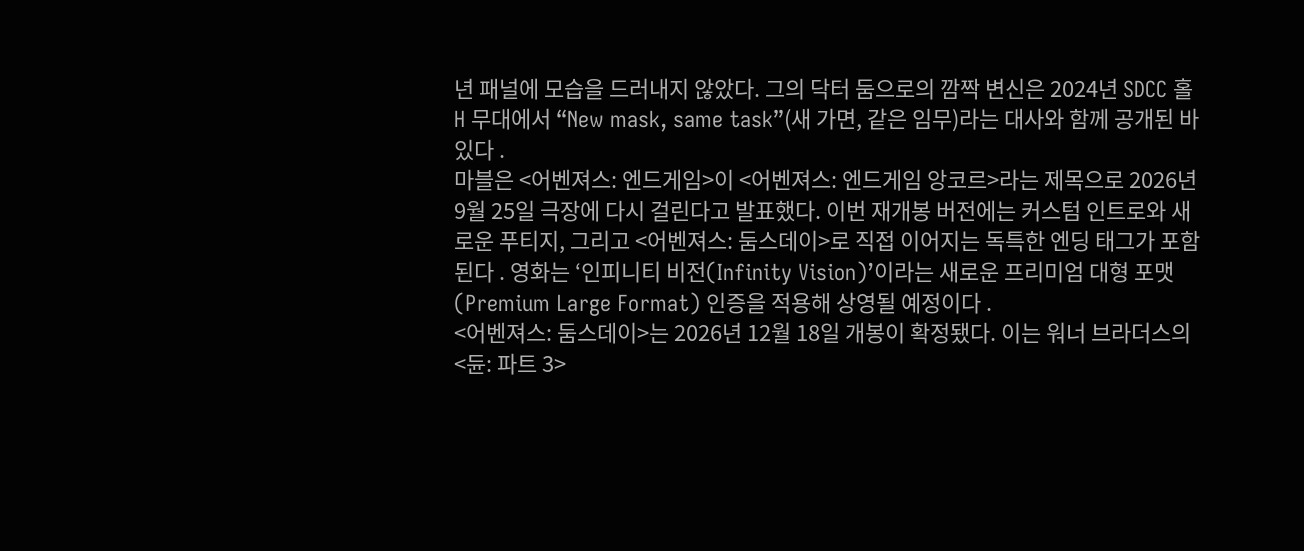년 패널에 모습을 드러내지 않았다. 그의 닥터 둠으로의 깜짝 변신은 2024년 SDCC 홀 H 무대에서 “New mask, same task”(새 가면, 같은 임무)라는 대사와 함께 공개된 바 있다 .
마블은 <어벤져스: 엔드게임>이 <어벤져스: 엔드게임 앙코르>라는 제목으로 2026년 9월 25일 극장에 다시 걸린다고 발표했다. 이번 재개봉 버전에는 커스텀 인트로와 새로운 푸티지, 그리고 <어벤져스: 둠스데이>로 직접 이어지는 독특한 엔딩 태그가 포함된다 . 영화는 ‘인피니티 비전(Infinity Vision)’이라는 새로운 프리미엄 대형 포맷(Premium Large Format) 인증을 적용해 상영될 예정이다 .
<어벤져스: 둠스데이>는 2026년 12월 18일 개봉이 확정됐다. 이는 워너 브라더스의 <듄: 파트 3>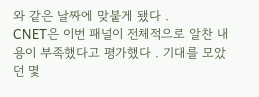와 같은 날짜에 맞붙게 됐다 .
CNET은 이번 패널이 전체적으로 알찬 내용이 부족했다고 평가했다 . 기대를 모았던 몇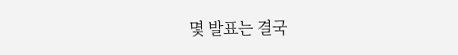몇 발표는 결국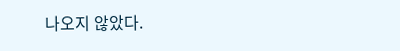나오지 않았다.